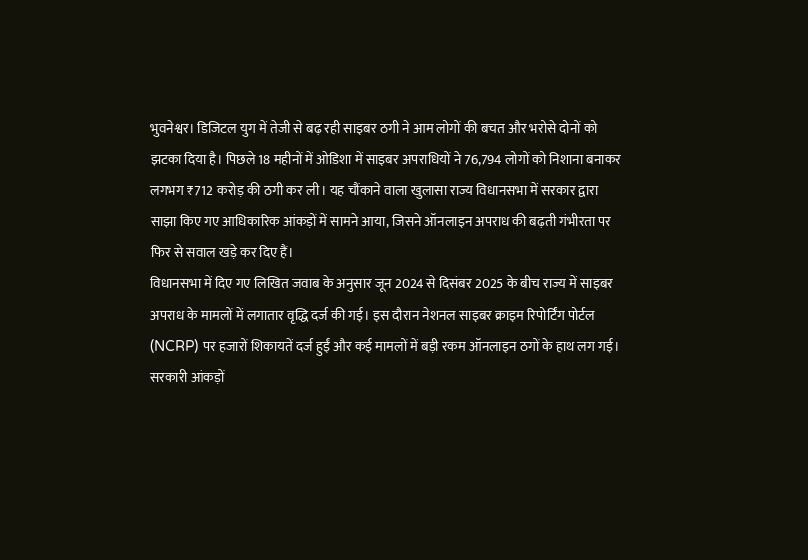भुवनेश्वर। डिजिटल युग में तेजी से बढ़ रही साइबर ठगी ने आम लोगों की बचत और भरोसे दोनों को झटका दिया है। पिछले 18 महीनों में ओडिशा में साइबर अपराधियों ने 76,794 लोगों को निशाना बनाकर लगभग ₹712 करोड़ की ठगी कर ली। यह चौंकाने वाला खुलासा राज्य विधानसभा में सरकार द्वारा साझा किए गए आधिकारिक आंकड़ों में सामने आया, जिसने ऑनलाइन अपराध की बढ़ती गंभीरता पर फिर से सवाल खड़े कर दिए हैं।
विधानसभा में दिए गए लिखित जवाब के अनुसार जून 2024 से दिसंबर 2025 के बीच राज्य में साइबर अपराध के मामलों में लगातार वृद्धि दर्ज की गई। इस दौरान नेशनल साइबर क्राइम रिपोर्टिंग पोर्टल (NCRP) पर हजारों शिकायतें दर्ज हुईं और कई मामलों में बड़ी रकम ऑनलाइन ठगों के हाथ लग गई।
सरकारी आंकड़ों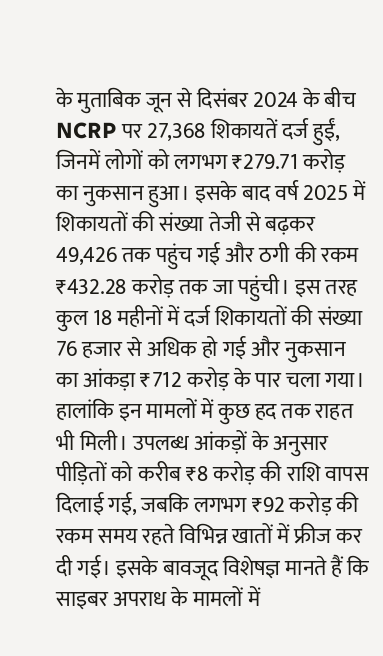के मुताबिक जून से दिसंबर 2024 के बीच NCRP पर 27,368 शिकायतें दर्ज हुईं, जिनमें लोगों को लगभग ₹279.71 करोड़ का नुकसान हुआ। इसके बाद वर्ष 2025 में शिकायतों की संख्या तेजी से बढ़कर 49,426 तक पहुंच गई और ठगी की रकम ₹432.28 करोड़ तक जा पहुंची। इस तरह कुल 18 महीनों में दर्ज शिकायतों की संख्या 76 हजार से अधिक हो गई और नुकसान का आंकड़ा ₹712 करोड़ के पार चला गया।
हालांकि इन मामलों में कुछ हद तक राहत भी मिली। उपलब्ध आंकड़ों के अनुसार पीड़ितों को करीब ₹8 करोड़ की राशि वापस दिलाई गई, जबकि लगभग ₹92 करोड़ की रकम समय रहते विभिन्न खातों में फ्रीज कर दी गई। इसके बावजूद विशेषज्ञ मानते हैं कि साइबर अपराध के मामलों में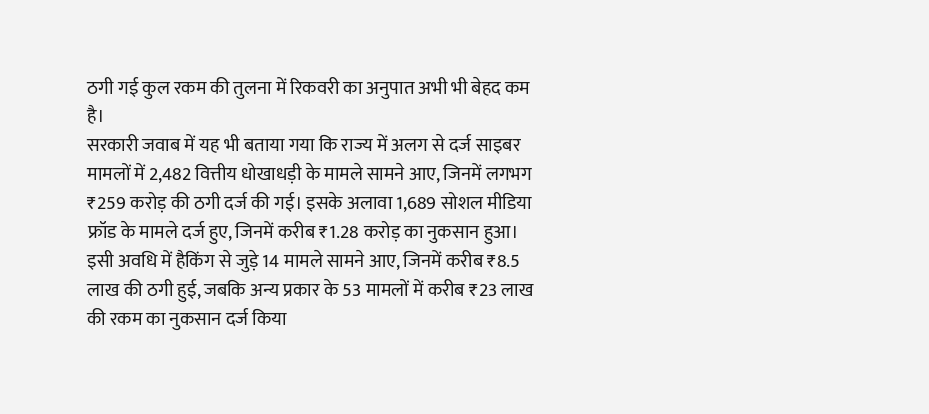ठगी गई कुल रकम की तुलना में रिकवरी का अनुपात अभी भी बेहद कम है।
सरकारी जवाब में यह भी बताया गया कि राज्य में अलग से दर्ज साइबर मामलों में 2,482 वित्तीय धोखाधड़ी के मामले सामने आए, जिनमें लगभग ₹259 करोड़ की ठगी दर्ज की गई। इसके अलावा 1,689 सोशल मीडिया फ्रॉड के मामले दर्ज हुए, जिनमें करीब ₹1.28 करोड़ का नुकसान हुआ। इसी अवधि में हैकिंग से जुड़े 14 मामले सामने आए, जिनमें करीब ₹8.5 लाख की ठगी हुई, जबकि अन्य प्रकार के 53 मामलों में करीब ₹23 लाख की रकम का नुकसान दर्ज किया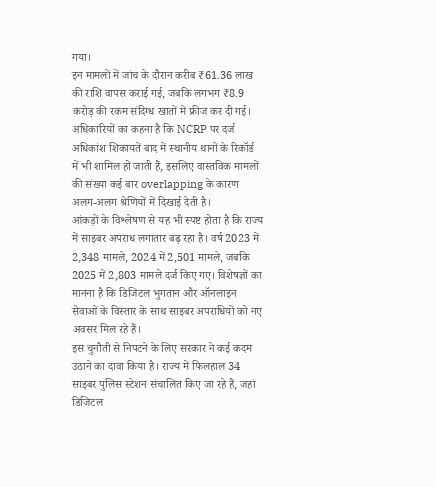गया।
इन मामलों में जांच के दौरान करीब ₹61.36 लाख की राशि वापस कराई गई, जबकि लगभग ₹8.9 करोड़ की रकम संदिग्ध खातों में फ्रीज कर दी गई। अधिकारियों का कहना है कि NCRP पर दर्ज अधिकांश शिकायतें बाद में स्थानीय थानों के रिकॉर्ड में भी शामिल हो जाती हैं, इसलिए वास्तविक मामलों की संख्या कई बार overlapping के कारण अलग-अलग श्रेणियों में दिखाई देती है।
आंकड़ों के विश्लेषण से यह भी स्पष्ट होता है कि राज्य में साइबर अपराध लगातार बढ़ रहा है। वर्ष 2023 में 2,348 मामले, 2024 में 2,501 मामले, जबकि 2025 में 2,803 मामले दर्ज किए गए। विशेषज्ञों का मानना है कि डिजिटल भुगतान और ऑनलाइन सेवाओं के विस्तार के साथ साइबर अपराधियों को नए अवसर मिल रहे हैं।
इस चुनौती से निपटने के लिए सरकार ने कई कदम उठाने का दावा किया है। राज्य में फिलहाल 34 साइबर पुलिस स्टेशन संचालित किए जा रहे हैं, जहां डिजिटल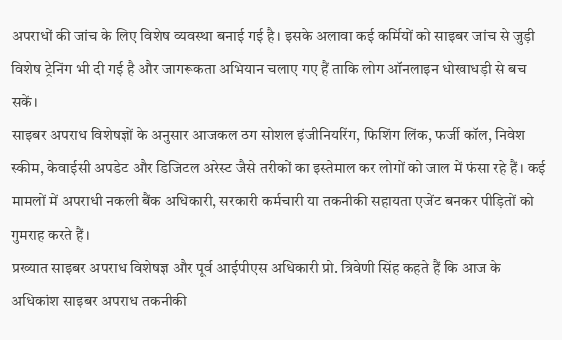अपराधों की जांच के लिए विशेष व्यवस्था बनाई गई है। इसके अलावा कई कर्मियों को साइबर जांच से जुड़ी विशेष ट्रेनिंग भी दी गई है और जागरूकता अभियान चलाए गए हैं ताकि लोग ऑनलाइन धोखाधड़ी से बच सकें।
साइबर अपराध विशेषज्ञों के अनुसार आजकल ठग सोशल इंजीनियरिंग, फिशिंग लिंक, फर्जी कॉल, निवेश स्कीम, केवाईसी अपडेट और डिजिटल अरेस्ट जैसे तरीकों का इस्तेमाल कर लोगों को जाल में फंसा रहे हैं। कई मामलों में अपराधी नकली बैंक अधिकारी, सरकारी कर्मचारी या तकनीकी सहायता एजेंट बनकर पीड़ितों को गुमराह करते हैं।
प्रख्यात साइबर अपराध विशेषज्ञ और पूर्व आईपीएस अधिकारी प्रो. त्रिवेणी सिंह कहते हैं कि आज के अधिकांश साइबर अपराध तकनीकी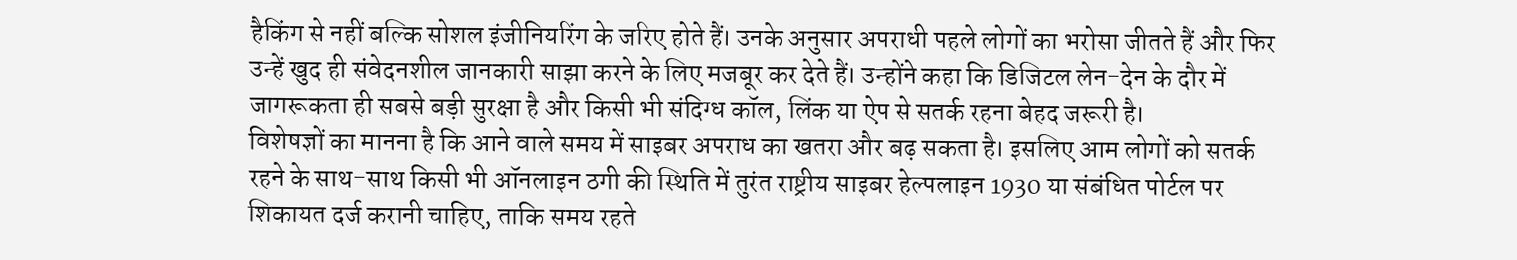हैकिंग से नहीं बल्कि सोशल इंजीनियरिंग के जरिए होते हैं। उनके अनुसार अपराधी पहले लोगों का भरोसा जीतते हैं और फिर उन्हें खुद ही संवेदनशील जानकारी साझा करने के लिए मजबूर कर देते हैं। उन्होंने कहा कि डिजिटल लेन-देन के दौर में जागरूकता ही सबसे बड़ी सुरक्षा है और किसी भी संदिग्ध कॉल, लिंक या ऐप से सतर्क रहना बेहद जरूरी है।
विशेषज्ञों का मानना है कि आने वाले समय में साइबर अपराध का खतरा और बढ़ सकता है। इसलिए आम लोगों को सतर्क रहने के साथ-साथ किसी भी ऑनलाइन ठगी की स्थिति में तुरंत राष्ट्रीय साइबर हेल्पलाइन 1930 या संबंधित पोर्टल पर शिकायत दर्ज करानी चाहिए, ताकि समय रहते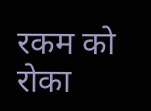रकम को रोका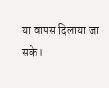या वापस दिलाया जा सके।